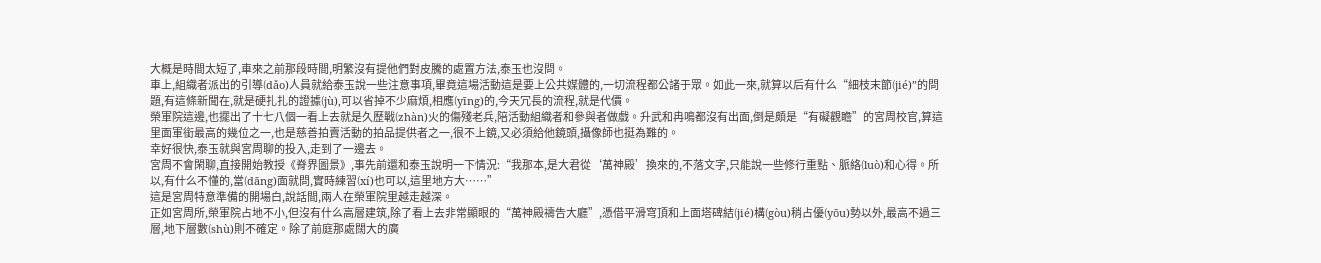大概是時間太短了,車來之前那段時間,明繁沒有提他們對皮騰的處置方法,泰玉也沒問。
車上,組織者派出的引導(dǎo)人員就給泰玉說一些注意事項,畢竟這場活動這是要上公共媒體的,一切流程都公諸于眾。如此一來,就算以后有什么“細枝末節(jié)”的問題,有這條新聞在,就是硬扎扎的證據(jù),可以省掉不少麻煩,相應(yīng)的,今天冗長的流程,就是代價。
榮軍院這邊,也擺出了十七八個一看上去就是久歷戰(zhàn)火的傷殘老兵,陪活動組織者和參與者做戲。升武和冉鳴都沒有出面,倒是頗是“有礙觀瞻”的宮周校官,算這里面軍銜最高的幾位之一,也是慈善拍賣活動的拍品提供者之一,很不上鏡,又必須給他鏡頭,攝像師也挺為難的。
幸好很快,泰玉就與宮周聊的投入,走到了一邊去。
宮周不會閑聊,直接開始教授《脊界圖景》,事先前還和泰玉說明一下情況:“我那本,是大君從‘萬神殿’換來的,不落文字,只能說一些修行重點、脈絡(luò)和心得。所以,有什么不懂的,當(dāng)面就問,實時練習(xí)也可以,這里地方大……”
這是宮周特意準備的開場白,說話間,兩人在榮軍院里越走越深。
正如宮周所,榮軍院占地不小,但沒有什么高層建筑,除了看上去非常顯眼的“萬神殿禱告大廳”,憑借平滑穹頂和上面塔碑結(jié)構(gòu)稍占優(yōu)勢以外,最高不過三層,地下層數(shù)則不確定。除了前庭那處闊大的廣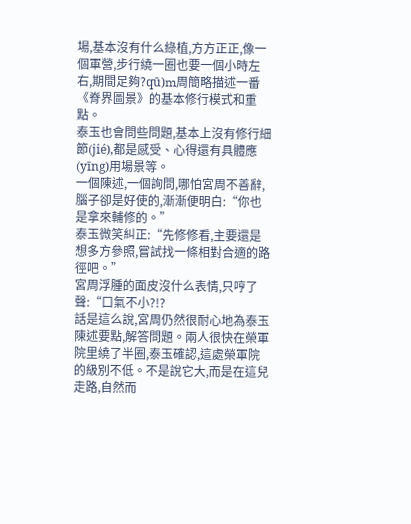場,基本沒有什么綠植,方方正正,像一個軍營,步行繞一圈也要一個小時左右,期間足夠?qū)m周簡略描述一番《脊界圖景》的基本修行模式和重點。
泰玉也會問些問題,基本上沒有修行細節(jié),都是感受、心得還有具體應(yīng)用場景等。
一個陳述,一個詢問,哪怕宮周不善辭,腦子卻是好使的,漸漸便明白:“你也是拿來輔修的。”
泰玉微笑糾正:“先修修看,主要還是想多方參照,嘗試找一條相對合適的路徑吧。”
宮周浮腫的面皮沒什么表情,只哼了聲:“口氣不小?!?
話是這么說,宮周仍然很耐心地為泰玉陳述要點,解答問題。兩人很快在榮軍院里繞了半圈,泰玉確認,這處榮軍院的級別不低。不是說它大,而是在這兒走路,自然而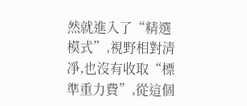然就進入了“精選模式”,視野相對清凈,也沒有收取“標準重力費”,從這個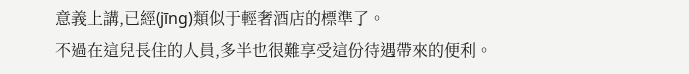意義上講,已經(jīng)類似于輕奢酒店的標準了。
不過在這兒長住的人員,多半也很難享受這份待遇帶來的便利。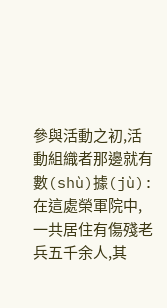參與活動之初,活動組織者那邊就有數(shù)據(jù):
在這處榮軍院中,一共居住有傷殘老兵五千余人,其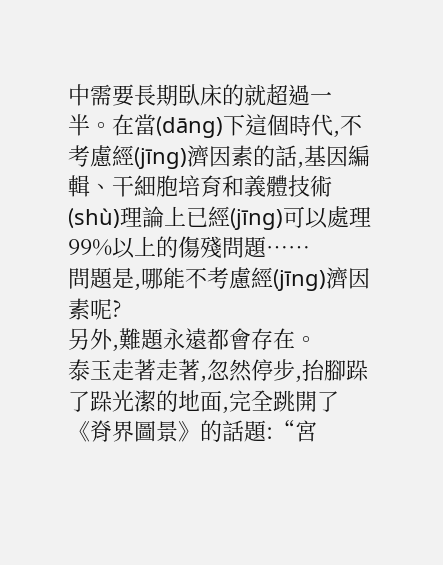中需要長期臥床的就超過一半。在當(dāng)下這個時代,不考慮經(jīng)濟因素的話,基因編輯、干細胞培育和義體技術(shù)理論上已經(jīng)可以處理99%以上的傷殘問題……
問題是,哪能不考慮經(jīng)濟因素呢?
另外,難題永遠都會存在。
泰玉走著走著,忽然停步,抬腳跺了跺光潔的地面,完全跳開了《脊界圖景》的話題:“宮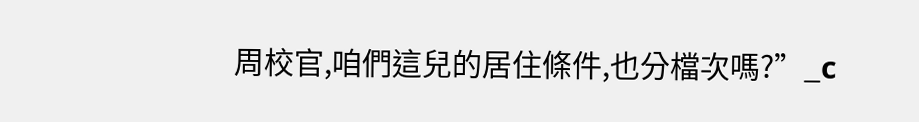周校官,咱們這兒的居住條件,也分檔次嗎?”_c